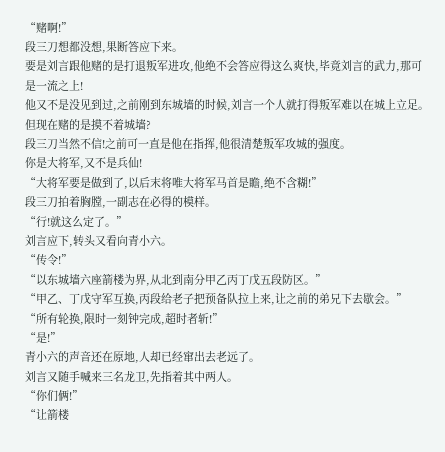“赌啊!”
段三刀想都没想,果断答应下来。
要是刘言跟他赌的是打退叛军进攻,他绝不会答应得这么爽快,毕竟刘言的武力,那可是一流之上!
他又不是没见到过,之前刚到东城墙的时候,刘言一个人就打得叛军难以在城上立足。
但现在赌的是摸不着城墙?
段三刀当然不信!之前可一直是他在指挥,他很清楚叛军攻城的强度。
你是大将军,又不是兵仙!
“大将军要是做到了,以后末将唯大将军马首是瞻,绝不含糊!”
段三刀拍着胸膛,一副志在必得的模样。
“行!就这么定了。”
刘言应下,转头又看向青小六。
“传令!”
“以东城墙六座箭楼为界,从北到南分甲乙丙丁戊五段防区。”
“甲乙、丁戊守军互换,丙段给老子把预备队拉上来,让之前的弟兄下去歇会。”
“所有轮换,限时一刻钟完成,超时者斩!”
“是!”
青小六的声音还在原地,人却已经窜出去老远了。
刘言又随手喊来三名龙卫,先指着其中两人。
“你们俩!”
“让箭楼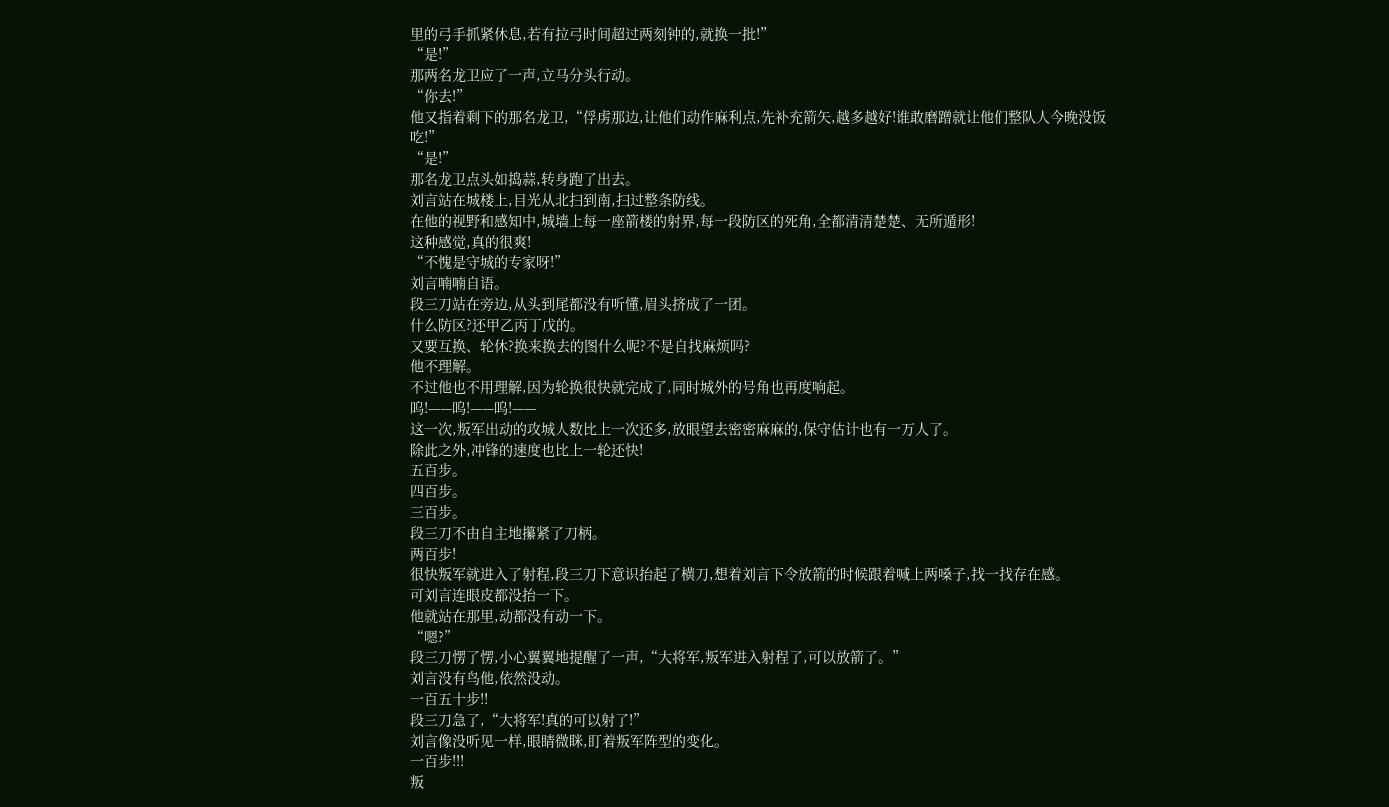里的弓手抓紧休息,若有拉弓时间超过两刻钟的,就换一批!”
“是!”
那两名龙卫应了一声,立马分头行动。
“你去!”
他又指着剩下的那名龙卫,“俘虏那边,让他们动作麻利点,先补充箭矢,越多越好!谁敢磨蹭就让他们整队人今晚没饭吃!”
“是!”
那名龙卫点头如捣蒜,转身跑了出去。
刘言站在城楼上,目光从北扫到南,扫过整条防线。
在他的视野和感知中,城墙上每一座箭楼的射界,每一段防区的死角,全都清清楚楚、无所遁形!
这种感觉,真的很爽!
“不愧是守城的专家呀!”
刘言喃喃自语。
段三刀站在旁边,从头到尾都没有听懂,眉头挤成了一团。
什么防区?还甲乙丙丁戊的。
又要互换、轮休?换来换去的图什么呢?不是自找麻烦吗?
他不理解。
不过他也不用理解,因为轮换很快就完成了,同时城外的号角也再度响起。
呜!——呜!——呜!——
这一次,叛军出动的攻城人数比上一次还多,放眼望去密密麻麻的,保守估计也有一万人了。
除此之外,冲锋的速度也比上一轮还快!
五百步。
四百步。
三百步。
段三刀不由自主地攥紧了刀柄。
两百步!
很快叛军就进入了射程,段三刀下意识抬起了横刀,想着刘言下令放箭的时候跟着喊上两嗓子,找一找存在感。
可刘言连眼皮都没抬一下。
他就站在那里,动都没有动一下。
“嗯?”
段三刀愣了愣,小心翼翼地提醒了一声,“大将军,叛军进入射程了,可以放箭了。”
刘言没有鸟他,依然没动。
一百五十步!!
段三刀急了,“大将军!真的可以射了!”
刘言像没听见一样,眼睛微眯,盯着叛军阵型的变化。
一百步!!!
叛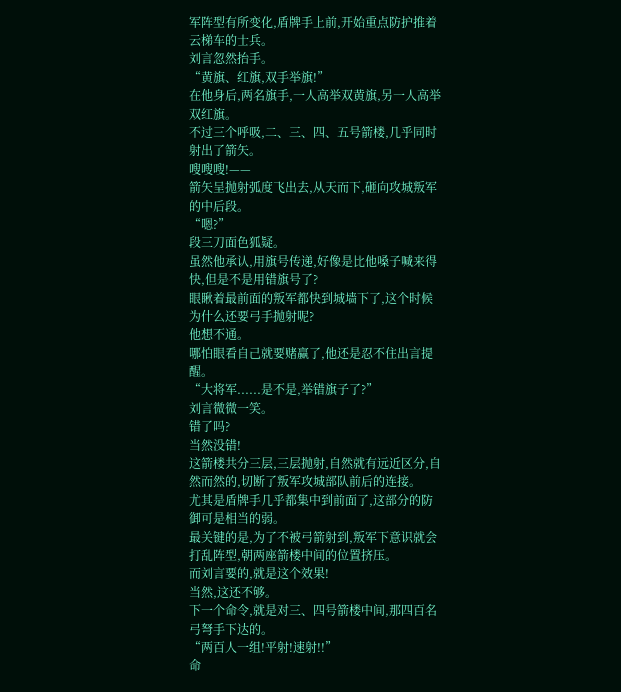军阵型有所变化,盾牌手上前,开始重点防护推着云梯车的士兵。
刘言忽然抬手。
“黄旗、红旗,双手举旗!”
在他身后,两名旗手,一人高举双黄旗,另一人高举双红旗。
不过三个呼吸,二、三、四、五号箭楼,几乎同时射出了箭矢。
嗖嗖嗖!——
箭矢呈抛射弧度飞出去,从天而下,砸向攻城叛军的中后段。
“嗯?”
段三刀面色狐疑。
虽然他承认,用旗号传递,好像是比他嗓子喊来得快,但是不是用错旗号了?
眼瞅着最前面的叛军都快到城墙下了,这个时候为什么还要弓手抛射呢?
他想不通。
哪怕眼看自己就要赌赢了,他还是忍不住出言提醒。
“大将军......是不是,举错旗子了?”
刘言微微一笑。
错了吗?
当然没错!
这箭楼共分三层,三层抛射,自然就有远近区分,自然而然的,切断了叛军攻城部队前后的连接。
尤其是盾牌手几乎都集中到前面了,这部分的防御可是相当的弱。
最关键的是,为了不被弓箭射到,叛军下意识就会打乱阵型,朝两座箭楼中间的位置挤压。
而刘言要的,就是这个效果!
当然,这还不够。
下一个命令,就是对三、四号箭楼中间,那四百名弓弩手下达的。
“两百人一组!平射!速射!!”
命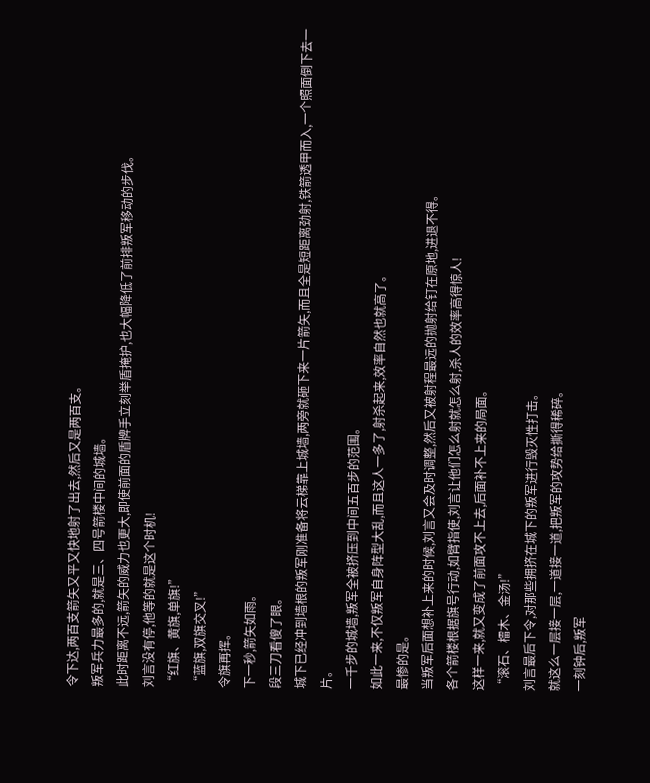令下达,两百支箭矢又平又快地射了出去,然后又是两百支。
叛军兵力最多的,就是三、四号箭楼中间的城墙。
此时距离不远,箭矢的威力也更大,即使前面的盾牌手立刻举盾掩护,也大幅降低了前排叛军移动的步伐。
刘言没有停,他等的就是这个时机!
“红旗、黄旗,单旗!”
“蓝旗,双旗交叉!”
令旗再挥。
下一秒,箭矢如雨。
段三刀看傻了眼。
城下已经冲到墙根的叛军刚准备将云梯靠上城墙,两旁就砸下来一片箭矢,而且全是短距离劲射,铁箭透甲而入,一个照面倒下去一片。
一千步的城墙,叛军全被挤压到中间五百步的范围。
如此一来,不仅叛军自身阵型大乱,而且这人一多了,射杀起来,效率自然也就高了。
最惨的是。
当叛军后面想补上来的时候,刘言又会及时调整,然后又被射程最远的抛射给钉在原地,进退不得。
各个箭楼根据旗号行动,如臂指使,刘言让他们怎么射就怎么射,杀人的效率高得惊人!
这样一来,就又变成了前面攻不上去,后面补不上来的局面。
“滚石、檑木、金汤!”
刘言最后下令,对那些拥挤在城下的叛军进行毁灭性打击。
就这么一层接一层,一道接一道,把叛军的攻势给撕得稀碎。
一刻钟后,叛军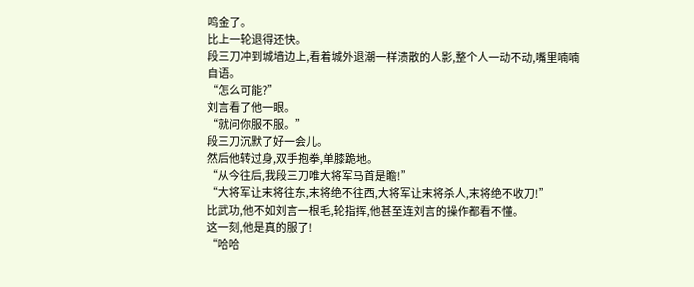鸣金了。
比上一轮退得还快。
段三刀冲到城墙边上,看着城外退潮一样溃散的人影,整个人一动不动,嘴里喃喃自语。
“怎么可能?”
刘言看了他一眼。
“就问你服不服。”
段三刀沉默了好一会儿。
然后他转过身,双手抱拳,单膝跪地。
“从今往后,我段三刀唯大将军马首是瞻!”
“大将军让末将往东,末将绝不往西,大将军让末将杀人,末将绝不收刀!”
比武功,他不如刘言一根毛,轮指挥,他甚至连刘言的操作都看不懂。
这一刻,他是真的服了!
“哈哈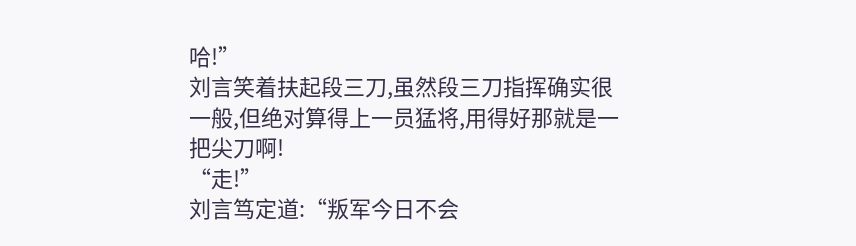哈!”
刘言笑着扶起段三刀,虽然段三刀指挥确实很一般,但绝对算得上一员猛将,用得好那就是一把尖刀啊!
“走!”
刘言笃定道:“叛军今日不会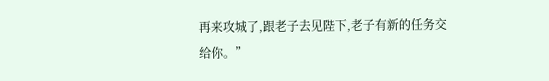再来攻城了,跟老子去见陛下,老子有新的任务交给你。”